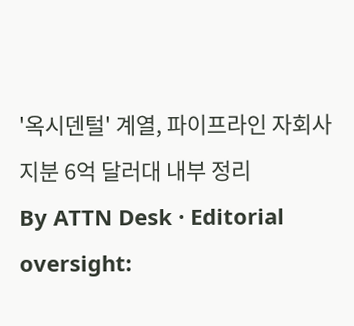'옥시덴털' 계열, 파이프라인 자회사 지분 6억 달러대 내부 정리
By ATTN Desk · Editorial oversight: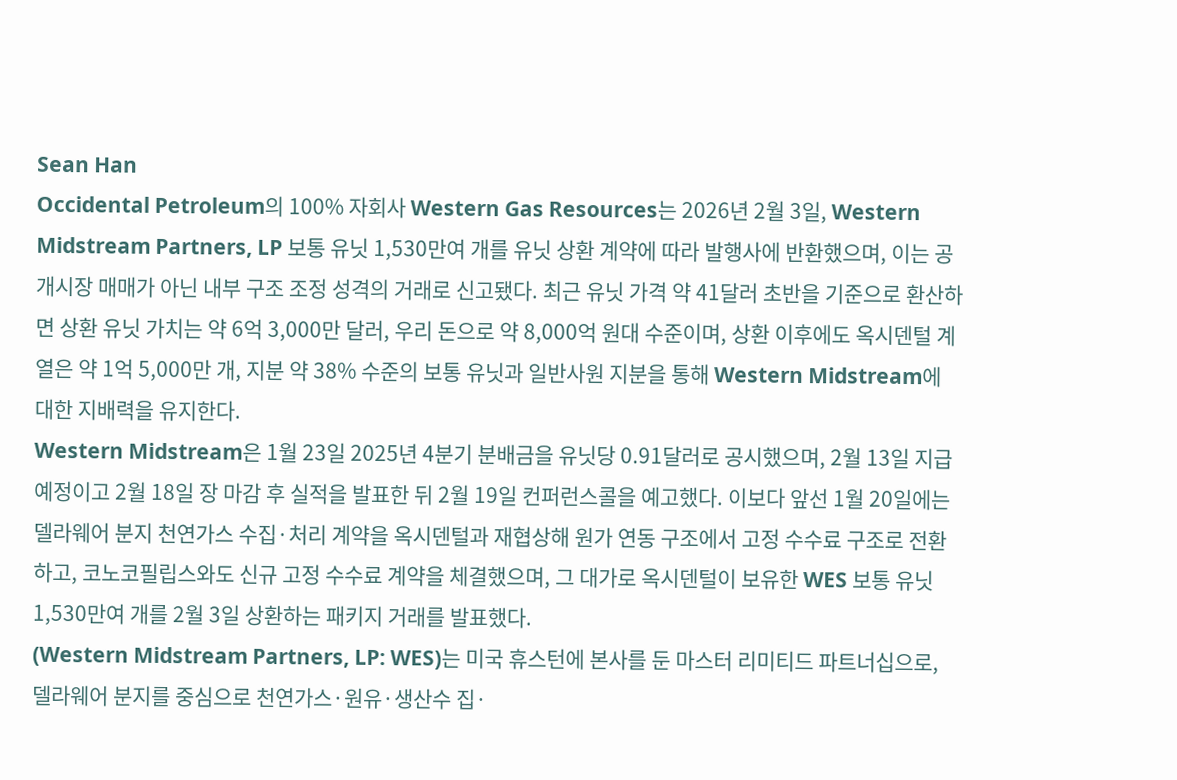Sean Han
Occidental Petroleum의 100% 자회사 Western Gas Resources는 2026년 2월 3일, Western Midstream Partners, LP 보통 유닛 1,530만여 개를 유닛 상환 계약에 따라 발행사에 반환했으며, 이는 공개시장 매매가 아닌 내부 구조 조정 성격의 거래로 신고됐다. 최근 유닛 가격 약 41달러 초반을 기준으로 환산하면 상환 유닛 가치는 약 6억 3,000만 달러, 우리 돈으로 약 8,000억 원대 수준이며, 상환 이후에도 옥시덴털 계열은 약 1억 5,000만 개, 지분 약 38% 수준의 보통 유닛과 일반사원 지분을 통해 Western Midstream에 대한 지배력을 유지한다.
Western Midstream은 1월 23일 2025년 4분기 분배금을 유닛당 0.91달러로 공시했으며, 2월 13일 지급 예정이고 2월 18일 장 마감 후 실적을 발표한 뒤 2월 19일 컨퍼런스콜을 예고했다. 이보다 앞선 1월 20일에는 델라웨어 분지 천연가스 수집·처리 계약을 옥시덴털과 재협상해 원가 연동 구조에서 고정 수수료 구조로 전환하고, 코노코필립스와도 신규 고정 수수료 계약을 체결했으며, 그 대가로 옥시덴털이 보유한 WES 보통 유닛 1,530만여 개를 2월 3일 상환하는 패키지 거래를 발표했다.
(Western Midstream Partners, LP: WES)는 미국 휴스턴에 본사를 둔 마스터 리미티드 파트너십으로, 델라웨어 분지를 중심으로 천연가스·원유·생산수 집·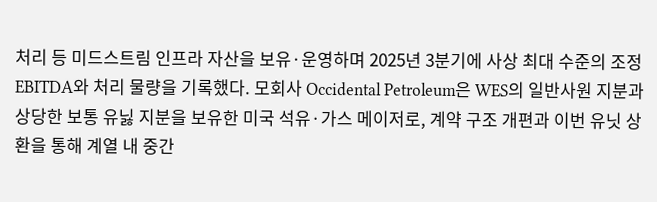처리 등 미드스트림 인프라 자산을 보유·운영하며 2025년 3분기에 사상 최대 수준의 조정 EBITDA와 처리 물량을 기록했다. 모회사 Occidental Petroleum은 WES의 일반사원 지분과 상당한 보통 유닗 지분을 보유한 미국 석유·가스 메이저로, 계약 구조 개편과 이번 유닛 상환을 통해 계열 내 중간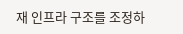재 인프라 구조를 조정하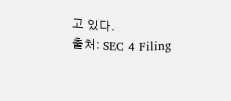고 있다.
출처: SEC 4 Filing